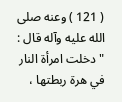( 121 ) وعنه صلى الله عليه وآله قال : " دخلت امرأة النار في هرة ربطتها ،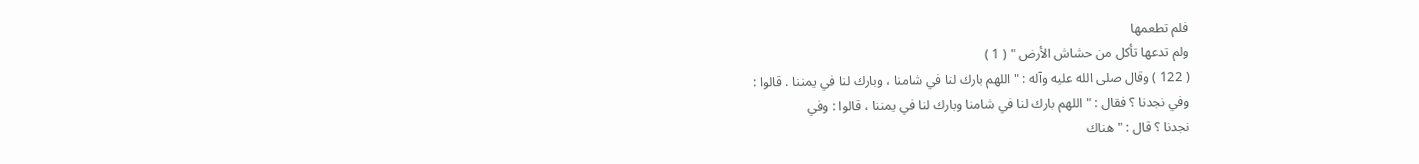فلم تطعمها
ولم تدعها تأكل من حشاش الأرض " ( 1 )
( 122 ) وقال صلى الله عليه وآله : " اللهم بارك لنا في شامنا ، وبارك لنا في يمننا . قالوا :
وفي نجدنا ؟ فقال : " اللهم بارك لنا في شامنا وبارك لنا في يمننا ، قالوا : وفي
نجدنا ؟ قال : " هناك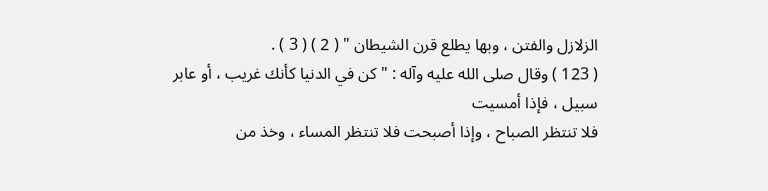الزلازل والفتن ، وبها يطلع قرن الشيطان " ( 2 ) ( 3 ) .
( 123 ) وقال صلى الله عليه وآله : " كن في الدنيا كأنك غريب ، أو عابر سبيل ، فإذا أمسيت
فلا تنتظر الصباح ، وإذا أصبحت فلا تنتظر المساء ، وخذ من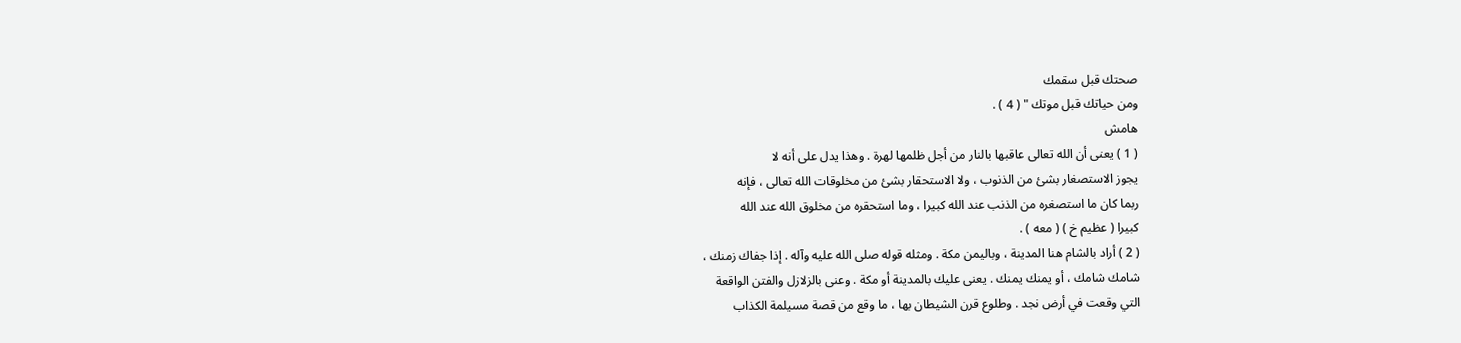صحتك قبل سقمك
ومن حياتك قبل موتك " ( 4 ) .
هامش
( 1 ) يعنى أن الله تعالى عاقبها بالنار من أجل ظلمها لهرة . وهذا يدل على أنه لا
يجوز الاستصغار بشئ من الذنوب ، ولا الاستحقار بشئ من مخلوقات الله تعالى ، فإنه
ربما كان ما استصغره من الذنب عند الله كبيرا ، وما استحقره من مخلوق الله عند الله
كبيرا ( عظيم خ ) ( معه ) .
( 2 ) أراد بالشام هنا المدينة ، وباليمن مكة . ومثله قوله صلى الله عليه وآله . إذا جفاك زمنك ،
شامك شامك ، أو يمنك يمنك . يعنى عليك بالمدينة أو مكة . وعنى بالزلازل والفتن الواقعة
التي وقعت في أرض نجد . وطلوع قرن الشيطان بها ، ما وقع من قصة مسيلمة الكذاب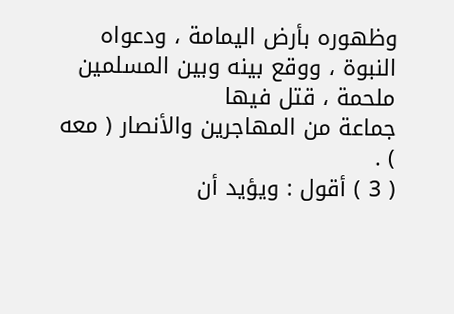وظهوره بأرض اليمامة ، ودعواه النبوة ، ووقع بينه وبين المسلمين ملحمة ، قتل فيها
جماعة من المهاجرين والأنصار ( معه ) .
( 3 ) أقول : ويؤيد أن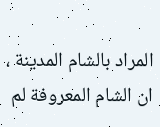المراد بالشام المدينة ، ان الشام المعروفة لم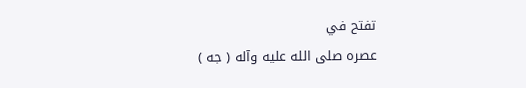تفتح في
عصره صلى الله عليه وآله ( جه )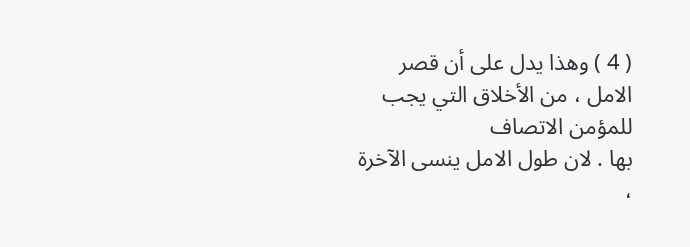( 4 ) وهذا يدل على أن قصر الامل ، من الأخلاق التي يجب للمؤمن الاتصاف
بها . لان طول الامل ينسى الآخرة ،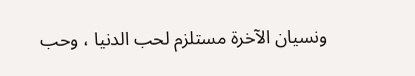ونسيان الآخرة مستلزم لحب الدنيا ، وحب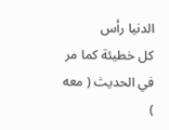الدنيا رأس
كل خطيئة كما مر في الحديث ( معه )